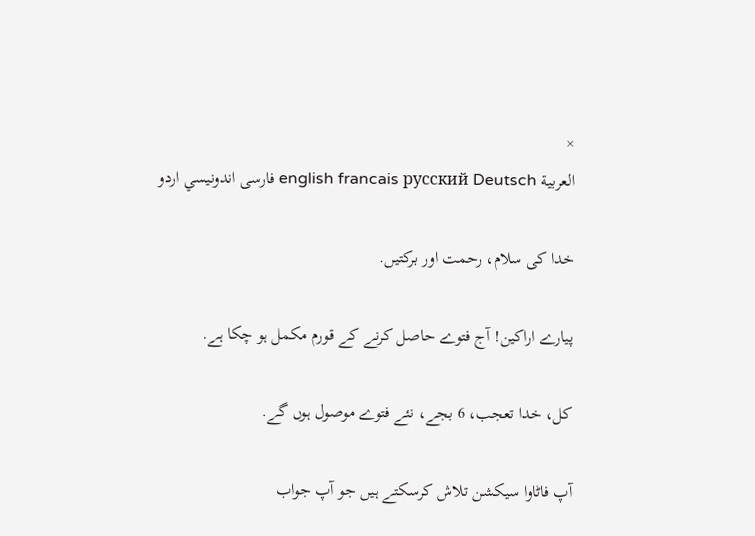×
العربية english francais русский Deutsch فارسى اندونيسي اردو

خدا کی سلام، رحمت اور برکتیں.

پیارے اراکین! آج فتوے حاصل کرنے کے قورم مکمل ہو چکا ہے.

کل، خدا تعجب، 6 بجے، نئے فتوے موصول ہوں گے.

آپ فاٹاوا سیکشن تلاش کرسکتے ہیں جو آپ جواب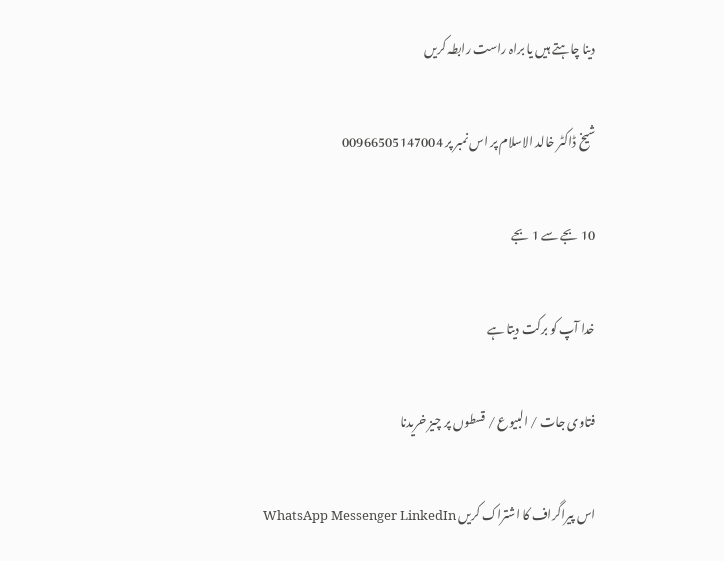دینا چاہتے ہیں یا براہ راست رابطہ کریں

شیخ ڈاکٹر خالد الاسلام پر اس نمبر پر 00966505147004

10 بجے سے 1 بجے

خدا آپ کو برکت دیتا ہے

فتاوی جات / البيوع / قسطوں پر چیز خریدنا

اس پیراگراف کا اشتراک کریں WhatsApp Messenger LinkedIn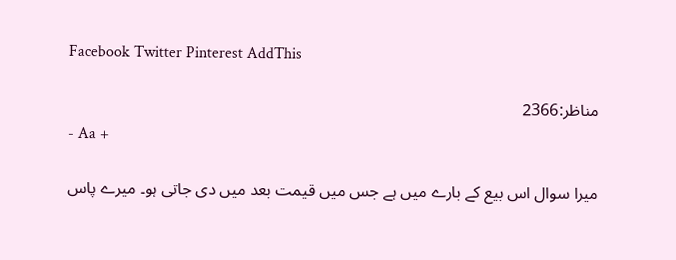Facebook Twitter Pinterest AddThis

مناظر:2366
- Aa +

میرا سوال اس بیع کے بارے میں ہے جس میں قیمت بعد میں دی جاتی ہو۔ میرے پاس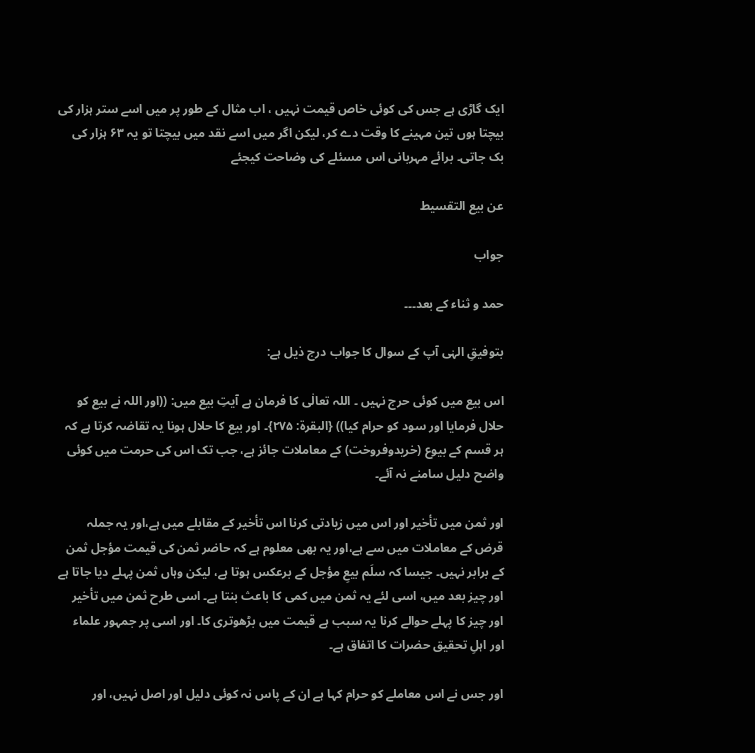ایک گاڑی ہے جس کی کوئی خاص قیمت نہیں ، اب مثال کے طور پر میں اسے ستر ہزار کی بیچتا ہوں تین مہینے کا وقت دے کر، لیکن اگر میں اسے نقد میں بیچتا تو یہ ۶۳ ہزار کی بک جاتی۔ برائے مہربانی اس مسئلے کی وضاحت کیجئے

عن بيع التقسيط

جواب

حمد و ثناء کے بعد۔۔۔

بتوفیقِ الہٰی آپ کے سوال کا جواب درج ذیل ہے:

اس بیع میں کوئی حرج نہیں ۔ اللہ تعالٰی کا فرمان ہے آیتِ بیع میں: ((اور اللہ نے بیع کو حلال فرمایا اور سود کو حرام کیا)) {البقرۃ: ۲۷۵}۔ اور بیع کا حلال ہونا یہ تقاضہ کرتا ہے کہ ہر قسم کے بیوع (خریدوفروخت) کے معاملات جائز ہے، جب تک اس کی حرمت میں کوئی واضح دلیل سامنے نہ آئے۔

اور ثمن میں تأخیر اور اس میں زیادتی کرنا اس تأخیر کے مقابلے میں ہے،اور یہ جملہ قرض کے معاملات میں سے ہے،اور یہ بھی معلوم ہے کہ حاضر ثمن کی قیمت مؤجل ثمن کے برابر نہیں۔ جیسا کہ سلَم بیعِ مؤجل کے برعکس ہوتا ہے، لیکن وہاں ثمن پہلے دیا جاتا ہے اور چیز بعد میں، اسی لئے یہ ثمن میں کمی کا باعث بنتا ہے۔ اسی طرح ثمن میں تأخیر اور چیز کا پہلے حوالے کرنا یہ سبب ہے قیمت میں بڑھوتری کا۔ اور اسی پر جمہور علماء اور اہلِ تحقیق حضرات کا اتفاق ہے۔

اور جس نے اس معاملے کو حرام کہا ہے ان کے پاس نہ کوئی دلیل اور اصل نہیں، اور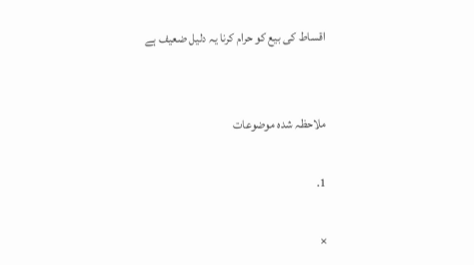اقساط کی بیع کو حرام کرنا یہ دلیل ضعیف ہے


ملاحظہ شدہ موضوعات

1.

×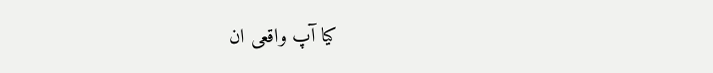کیا آپ واقعی ان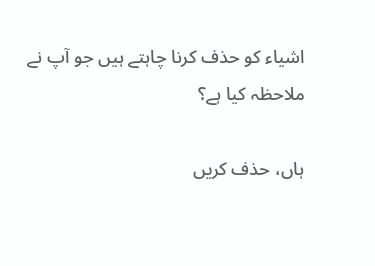اشیاء کو حذف کرنا چاہتے ہیں جو آپ نے ملاحظہ کیا ہے؟

ہاں، حذف کریں